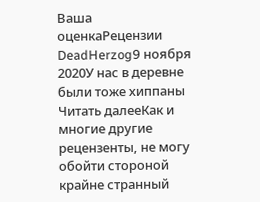Ваша оценкаРецензии
DeadHerzog9 ноября 2020У нас в деревне были тоже хиппаны
Читать далееКак и многие другие рецензенты, не могу обойти стороной крайне странный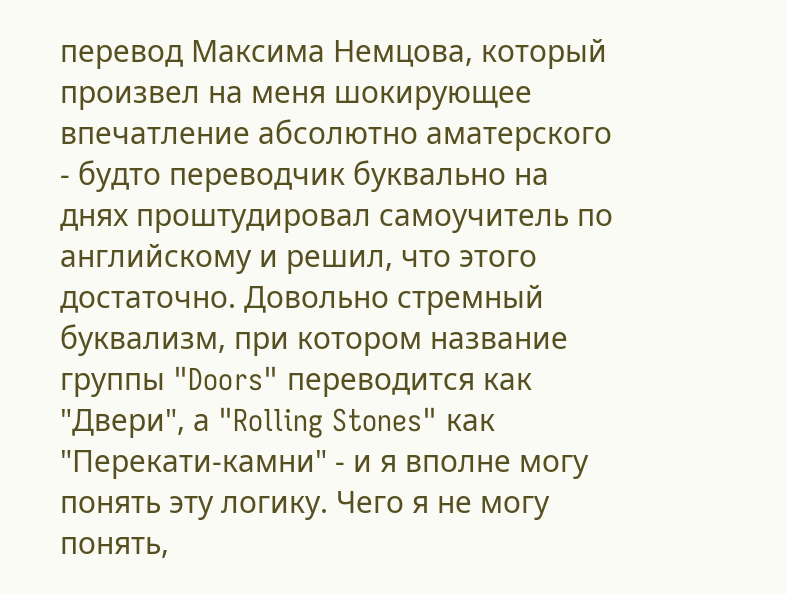перевод Максима Немцова, который произвел на меня шокирующее впечатление абсолютно аматерского - будто переводчик буквально на днях проштудировал самоучитель по английскому и решил, что этого достаточно. Довольно стремный буквализм, при котором название группы "Doors" переводится как "Двери", а "Rolling Stones" как "Перекати-камни" - и я вполне могу понять эту логику. Чего я не могу понять,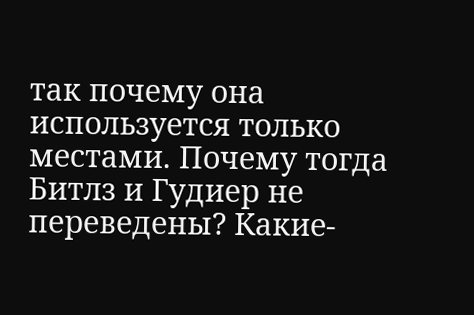так почему она используется только местами. Почему тогда Битлз и Гудиер не переведены? Какие-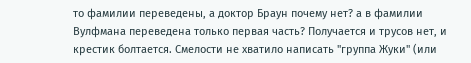то фамилии переведены, а доктор Браун почему нет? а в фамилии Вулфмана переведена только первая часть? Получается и трусов нет, и крестик болтается. Смелости не хватило написать "группа Жуки" (или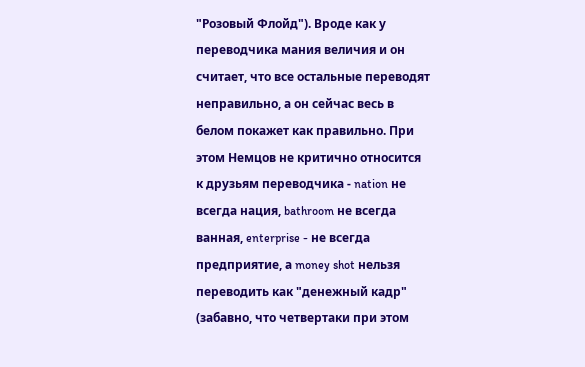"Розовый Флойд"). Вроде как у переводчика мания величия и он считает, что все остальные переводят неправильно, а он сейчас весь в белом покажет как правильно. При этом Немцов не критично относится к друзьям переводчика - nation не всегда нация, bathroom не всегда ванная, enterprise - не всегда предприятие, а money shot нельзя переводить как "денежный кадр" (забавно, что четвертаки при этом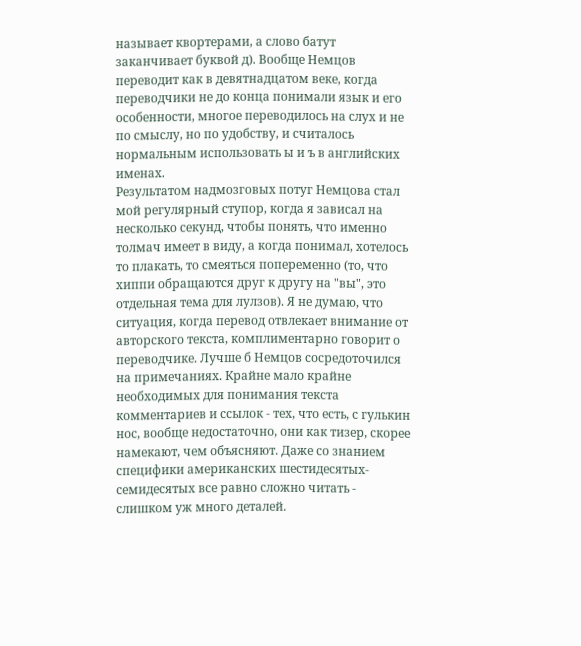называет квортерами, а слово батут заканчивает буквой д). Вообще Немцов переводит как в девятнадцатом веке, когда переводчики не до конца понимали язык и его особенности, многое переводилось на слух и не по смыслу, но по удобству, и считалось нормальным использовать ы и ъ в английских именах.
Результатом надмозговых потуг Немцова стал мой регулярный ступор, когда я зависал на несколько секунд, чтобы понять, что именно толмач имеет в виду, а когда понимал, хотелось то плакать, то смеяться попеременно (то, что хиппи обращаются друг к другу на "вы", это отдельная тема для лулзов). Я не думаю, что ситуация, когда перевод отвлекает внимание от авторского текста, комплиментарно говорит о переводчике. Лучше б Немцов сосредоточился на примечаниях. Крайне мало крайне необходимых для понимания текста комментариев и ссылок - тех, что есть, с гулькин нос, вообще недостаточно, они как тизер, скорее намекают, чем объясняют. Даже со знанием специфики американских шестидесятых-семидесятых все равно сложно читать - слишком уж много деталей.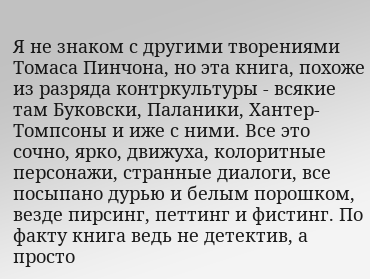Я не знаком с другими творениями Томаса Пинчона, но эта книга, похоже из разряда контркультуры - всякие там Буковски, Паланики, Хантер-Томпсоны и иже с ними. Все это сочно, ярко, движуха, колоритные персонажи, странные диалоги, все посыпано дурью и белым порошком, везде пирсинг, петтинг и фистинг. По факту книга ведь не детектив, а просто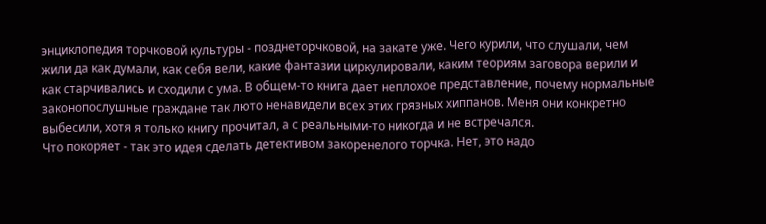энциклопедия торчковой культуры - позднеторчковой, на закате уже. Чего курили, что слушали, чем жили да как думали, как себя вели, какие фантазии циркулировали, каким теориям заговора верили и как старчивались и сходили с ума. В общем-то книга дает неплохое представление, почему нормальные законопослушные граждане так люто ненавидели всех этих грязных хиппанов. Меня они конкретно выбесили, хотя я только книгу прочитал, а с реальными-то никогда и не встречался.
Что покоряет - так это идея сделать детективом закоренелого торчка. Нет, это надо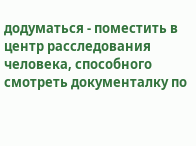додуматься - поместить в центр расследования человека, способного смотреть документалку по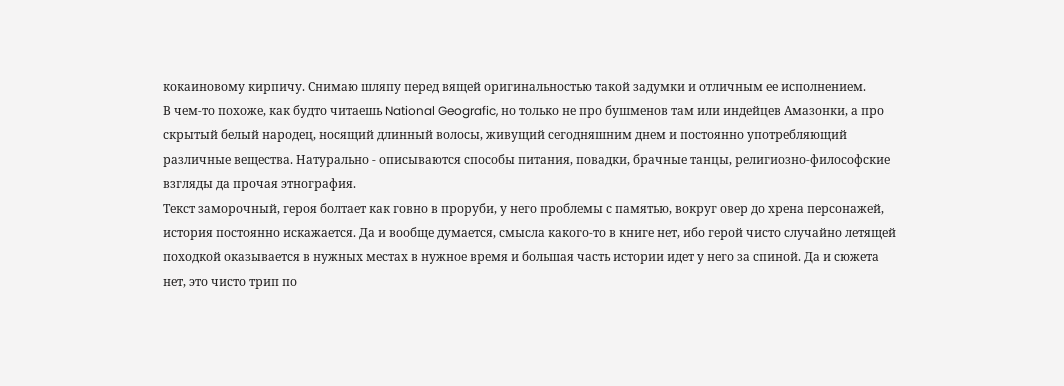кокаиновому кирпичу. Снимаю шляпу перед вящей оригинальностью такой задумки и отличным ее исполнением.
В чем-то похоже, как будто читаешь National Geografic, но только не про бушменов там или индейцев Амазонки, а про скрытый белый народец, носящий длинный волосы, живущий сегодняшним днем и постоянно употребляющий различные вещества. Натурально - описываются способы питания, повадки, брачные танцы, религиозно-философские взгляды да прочая этнография.
Текст заморочный, героя болтает как говно в проруби, у него проблемы с памятью, вокруг овер до хрена персонажей, история постоянно искажается. Да и вообще думается, смысла какого-то в книге нет, ибо герой чисто случайно летящей походкой оказывается в нужных местах в нужное время и большая часть истории идет у него за спиной. Да и сюжета нет, это чисто трип по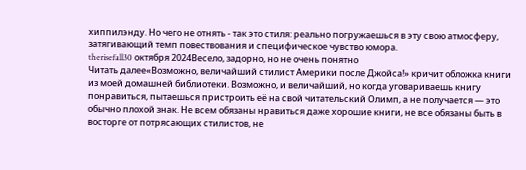хиппилэнду. Но чего не отнять - так это стиля: реально погружаешься в эту свою атмосферу, затягивающий темп повествования и специфическое чувство юмора.
therisefall30 октября 2024Весело, задорно, но не очень понятно
Читать далее«Возможно, величайший стилист Америки после Джойса!» кричит обложка книги из моей домашней библиотеки. Возможно, и величайший, но когда уговариваешь книгу понравиться, пытаешься пристроить её на свой читательский Олимп, а не получается — это обычно плохой знак. Не всем обязаны нравиться даже хорошие книги, не все обязаны быть в восторге от потрясающих стилистов, не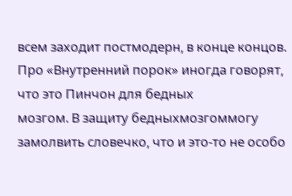всем заходит постмодерн, в конце концов.
Про «Внутренний порок» иногда говорят, что это Пинчон для бедных
мозгом. В защиту бедныхмозгоммогу замолвить словечко, что и это-то не особо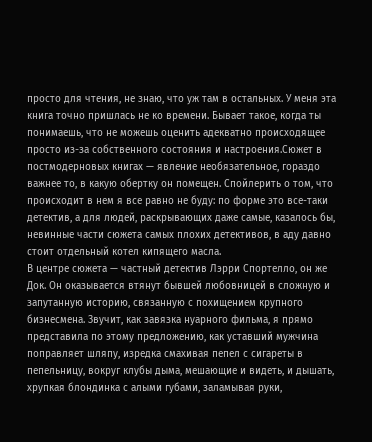просто для чтения, не знаю, что уж там в остальных. У меня эта книга точно пришлась не ко времени. Бывает такое, когда ты понимаешь, что не можешь оценить адекватно происходящее просто из-за собственного состояния и настроения.Сюжет в постмодерновых книгах — явление необязательное, гораздо важнее то, в какую обертку он помещен. Спойлерить о том, что происходит в нем я все равно не буду: по форме это все-таки детектив, а для людей, раскрывающих даже самые, казалось бы, невинные части сюжета самых плохих детективов, в аду давно стоит отдельный котел кипящего масла.
В центре сюжета — частный детектив Лэрри Спортелло, он же Док. Он оказывается втянут бывшей любовницей в сложную и запутанную историю, связанную с похищением крупного бизнесмена. Звучит, как завязка нуарного фильма, я прямо представила по этому предложению, как уставший мужчина поправляет шляпу, изредка смахивая пепел с сигареты в пепельницу, вокруг клубы дыма, мешающие и видеть, и дышать, хрупкая блондинка с алыми губами, заламывая руки,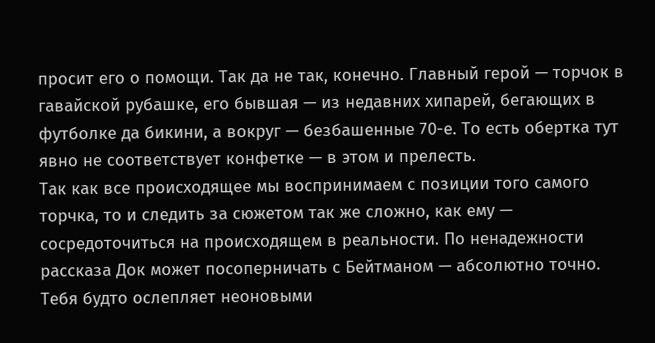просит его о помощи. Так да не так, конечно. Главный герой — торчок в гавайской рубашке, его бывшая — из недавних хипарей, бегающих в футболке да бикини, а вокруг — безбашенные 70-е. То есть обертка тут явно не соответствует конфетке — в этом и прелесть.
Так как все происходящее мы воспринимаем с позиции того самого торчка, то и следить за сюжетом так же сложно, как ему — сосредоточиться на происходящем в реальности. По ненадежности рассказа Док может посоперничать с Бейтманом — абсолютно точно. Тебя будто ослепляет неоновыми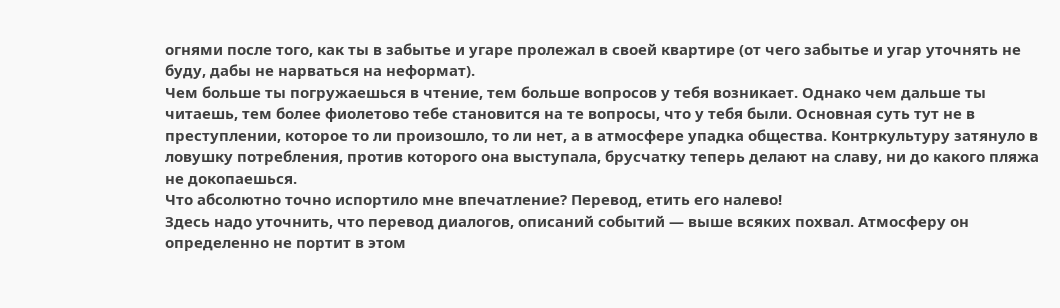огнями после того, как ты в забытье и угаре пролежал в своей квартире (от чего забытье и угар уточнять не буду, дабы не нарваться на неформат).
Чем больше ты погружаешься в чтение, тем больше вопросов у тебя возникает. Однако чем дальше ты читаешь, тем более фиолетово тебе становится на те вопросы, что у тебя были. Основная суть тут не в преступлении, которое то ли произошло, то ли нет, а в атмосфере упадка общества. Контркультуру затянуло в ловушку потребления, против которого она выступала, брусчатку теперь делают на славу, ни до какого пляжа не докопаешься.
Что абсолютно точно испортило мне впечатление? Перевод, етить его налево!
Здесь надо уточнить, что перевод диалогов, описаний событий — выше всяких похвал. Атмосферу он определенно не портит в этом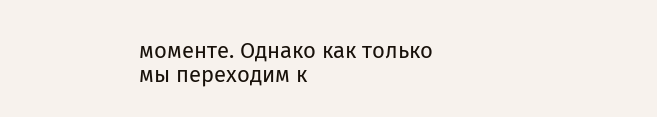моменте. Однако как только мы переходим к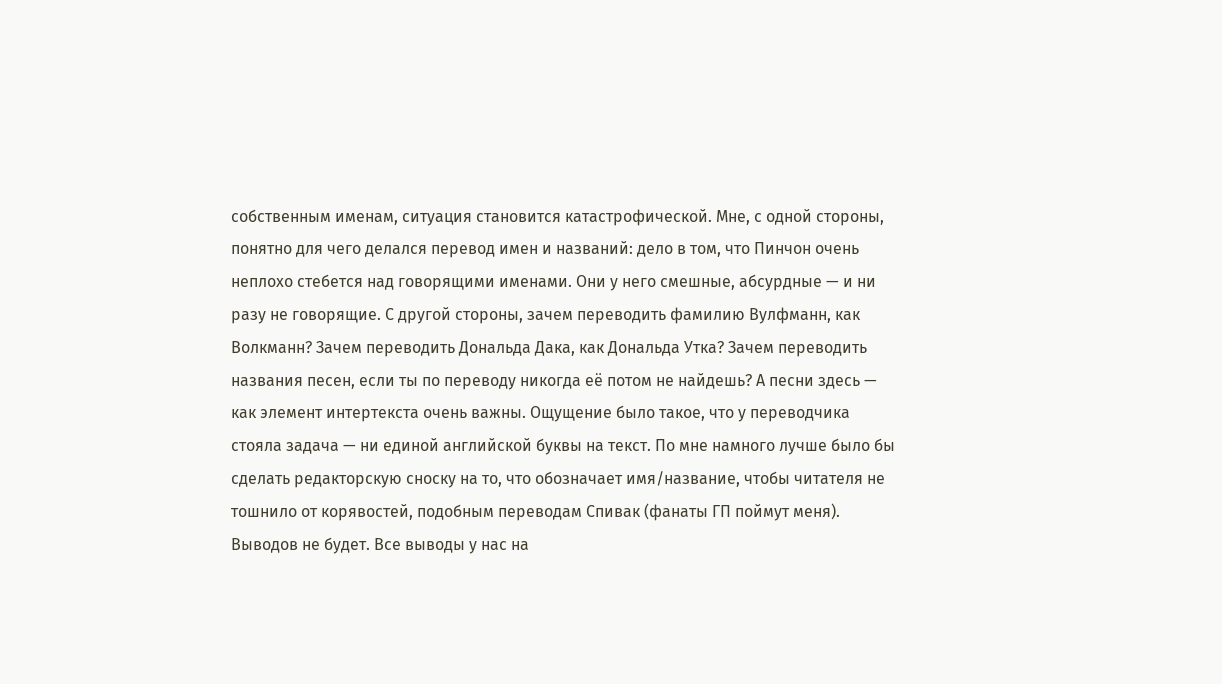собственным именам, ситуация становится катастрофической. Мне, с одной стороны, понятно для чего делался перевод имен и названий: дело в том, что Пинчон очень неплохо стебется над говорящими именами. Они у него смешные, абсурдные — и ни разу не говорящие. С другой стороны, зачем переводить фамилию Вулфманн, как Волкманн? Зачем переводить Дональда Дака, как Дональда Утка? Зачем переводить названия песен, если ты по переводу никогда её потом не найдешь? А песни здесь — как элемент интертекста очень важны. Ощущение было такое, что у переводчика стояла задача — ни единой английской буквы на текст. По мне намного лучше было бы сделать редакторскую сноску на то, что обозначает имя/название, чтобы читателя не тошнило от корявостей, подобным переводам Спивак (фанаты ГП поймут меня).
Выводов не будет. Все выводы у нас на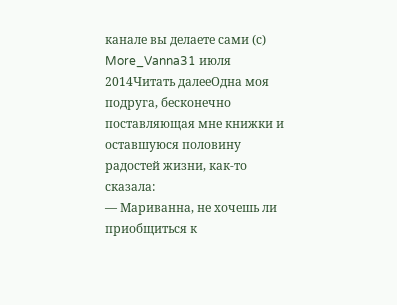канале вы делаете сами (с)
More_Vanna31 июля 2014Читать далееОдна моя подруга, бесконечно поставляющая мне книжки и оставшуюся половину радостей жизни, как-то сказала:
— Мариванна, не хочешь ли приобщиться к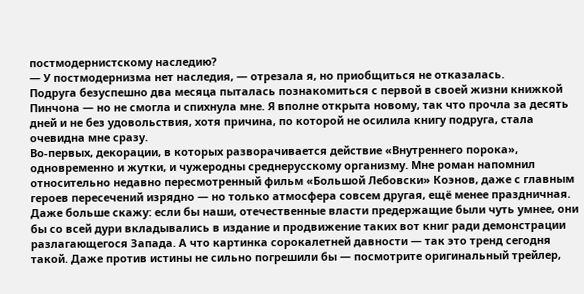постмодернистскому наследию?
— У постмодернизма нет наследия, — отрезала я, но приобщиться не отказалась.
Подруга безуспешно два месяца пыталась познакомиться с первой в своей жизни книжкой Пинчона — но не смогла и спихнула мне. Я вполне открыта новому, так что прочла за десять дней и не без удовольствия, хотя причина, по которой не осилила книгу подруга, стала очевидна мне сразу.
Во-первых, декорации, в которых разворачивается действие «Внутреннего порока», одновременно и жутки, и чужеродны среднерусскому организму. Мне роман напомнил относительно недавно пересмотренный фильм «Большой Лебовски» Коэнов, даже с главным героев пересечений изрядно — но только атмосфера совсем другая, ещё менее праздничная. Даже больше скажу: если бы наши, отечественные власти предержащие были чуть умнее, они бы со всей дури вкладывались в издание и продвижение таких вот книг ради демонстрации разлагающегося Запада. А что картинка сорокалетней давности — так это тренд сегодня такой. Даже против истины не сильно погрешили бы — посмотрите оригинальный трейлер,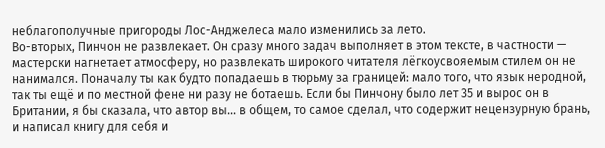неблагополучные пригороды Лос-Анджелеса мало изменились за лето.
Во-вторых, Пинчон не развлекает. Он сразу много задач выполняет в этом тексте, в частности — мастерски нагнетает атмосферу, но развлекать широкого читателя лёгкоусвояемым стилем он не нанимался. Поначалу ты как будто попадаешь в тюрьму за границей: мало того, что язык неродной, так ты ещё и по местной фене ни разу не ботаешь. Если бы Пинчону было лет 35 и вырос он в Британии, я бы сказала, что автор вы… в общем, то самое сделал, что содержит нецензурную брань, и написал книгу для себя и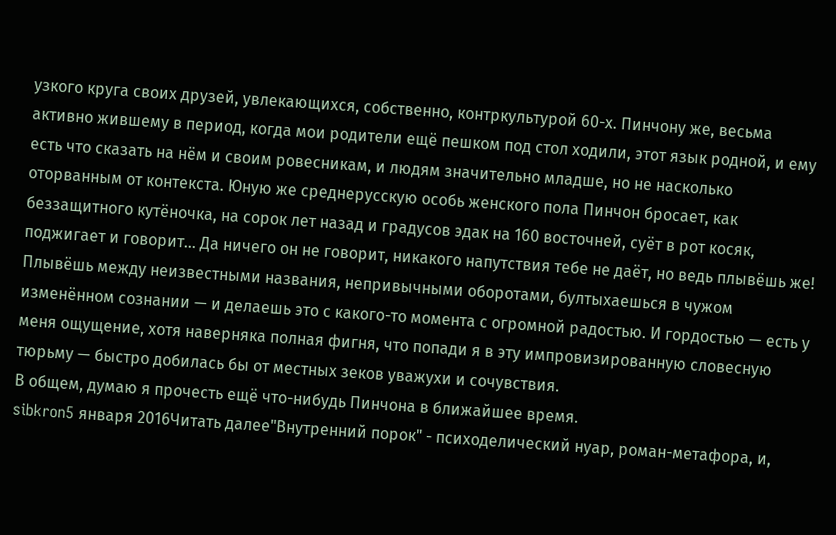узкого круга своих друзей, увлекающихся, собственно, контркультурой 60-х. Пинчону же, весьма активно жившему в период, когда мои родители ещё пешком под стол ходили, этот язык родной, и ему есть что сказать на нём и своим ровесникам, и людям значительно младше, но не насколько оторванным от контекста. Юную же среднерусскую особь женского пола Пинчон бросает, как беззащитного кутёночка, на сорок лет назад и градусов эдак на 160 восточней, суёт в рот косяк, поджигает и говорит… Да ничего он не говорит, никакого напутствия тебе не даёт, но ведь плывёшь же! Плывёшь между неизвестными названия, непривычными оборотами, бултыхаешься в чужом изменённом сознании — и делаешь это с какого-то момента с огромной радостью. И гордостью — есть у меня ощущение, хотя наверняка полная фигня, что попади я в эту импровизированную словесную тюрьму — быстро добилась бы от местных зеков уважухи и сочувствия.
В общем, думаю я прочесть ещё что-нибудь Пинчона в ближайшее время.
sibkron5 января 2016Читать далее"Внутренний порок" - психоделический нуар, роман-метафора, и,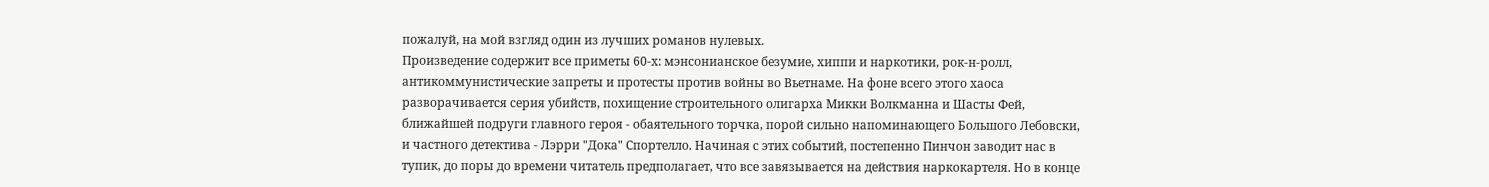пожалуй, на мой взгляд один из лучших романов нулевых.
Произведение содержит все приметы 60-х: мэнсонианское безумие, хиппи и наркотики, рок-н-ролл, антикоммунистические запреты и протесты против войны во Вьетнаме. На фоне всего этого хаоса разворачивается серия убийств, похищение строительного олигарха Микки Волкманна и Шасты Фей, ближайшей подруги главного героя - обаятельного торчка, порой сильно напоминающего Большого Лебовски, и частного детектива - Лэрри "Дока" Спортелло. Начиная с этих событий, постепенно Пинчон заводит нас в тупик, до поры до времени читатель предполагает, что все завязывается на действия наркокартеля. Но в конце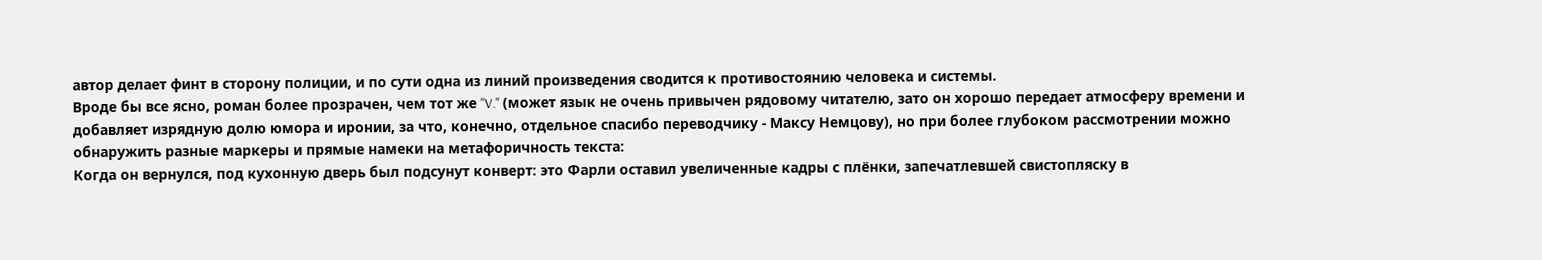автор делает финт в сторону полиции, и по сути одна из линий произведения сводится к противостоянию человека и системы.
Вроде бы все ясно, роман более прозрачен, чем тот же "V." (может язык не очень привычен рядовому читателю, зато он хорошо передает атмосферу времени и добавляет изрядную долю юмора и иронии, за что, конечно, отдельное спасибо переводчику - Максу Немцову), но при более глубоком рассмотрении можно обнаружить разные маркеры и прямые намеки на метафоричность текста:
Когда он вернулся, под кухонную дверь был подсунут конверт: это Фарли оставил увеличенные кадры с плёнки, запечатлевшей свистопляску в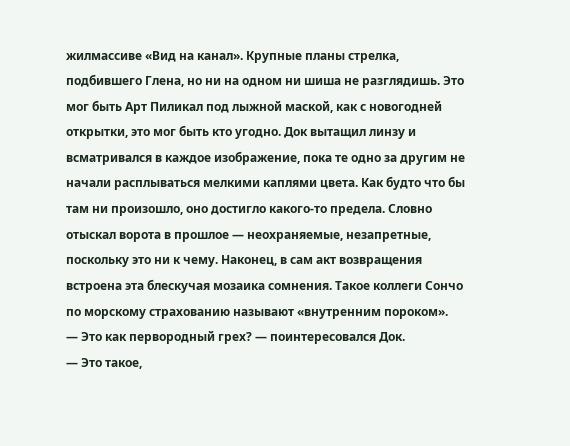жилмассиве «Вид на канал». Крупные планы стрелка, подбившего Глена, но ни на одном ни шиша не разглядишь. Это мог быть Арт Пиликал под лыжной маской, как с новогодней открытки, это мог быть кто угодно. Док вытащил линзу и всматривался в каждое изображение, пока те одно за другим не начали расплываться мелкими каплями цвета. Как будто что бы там ни произошло, оно достигло какого-то предела. Словно отыскал ворота в прошлое — неохраняемые, незапретные, поскольку это ни к чему. Наконец, в сам акт возвращения встроена эта блескучая мозаика сомнения. Такое коллеги Сончо по морскому страхованию называют «внутренним пороком».
— Это как первородный грех? — поинтересовался Док.
— Это такое,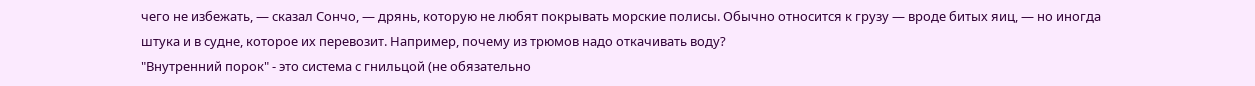чего не избежать, — сказал Сончо, — дрянь, которую не любят покрывать морские полисы. Обычно относится к грузу — вроде битых яиц, — но иногда штука и в судне, которое их перевозит. Например, почему из трюмов надо откачивать воду?
"Внутренний порок" - это система с гнильцой (не обязательно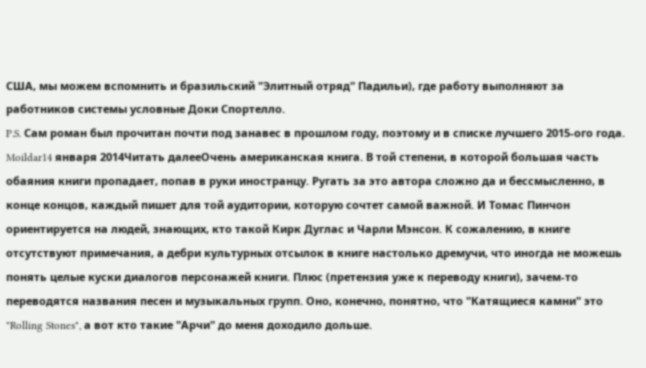США, мы можем вспомнить и бразильский "Элитный отряд" Падильи), где работу выполняют за работников системы условные Доки Спортелло.
P.S. Сам роман был прочитан почти под занавес в прошлом году, поэтому и в списке лучшего 2015-ого года.
Moildar14 января 2014Читать далееОчень американская книга. В той степени, в которой большая часть обаяния книги пропадает, попав в руки иностранцу. Ругать за это автора сложно да и бессмысленно, в конце концов, каждый пишет для той аудитории, которую сочтет самой важной. И Томас Пинчон ориентируется на людей, знающих, кто такой Кирк Дуглас и Чарли Мэнсон. К сожалению, в книге отсутствуют примечания, а дебри культурных отсылок в книге настолько дремучи, что иногда не можешь понять целые куски диалогов персонажей книги. Плюс (претензия уже к переводу книги), зачем-то переводятся названия песен и музыкальных групп. Оно, конечно, понятно, что "Катящиеся камни" это "Rolling Stones", а вот кто такие "Арчи" до меня доходило дольше.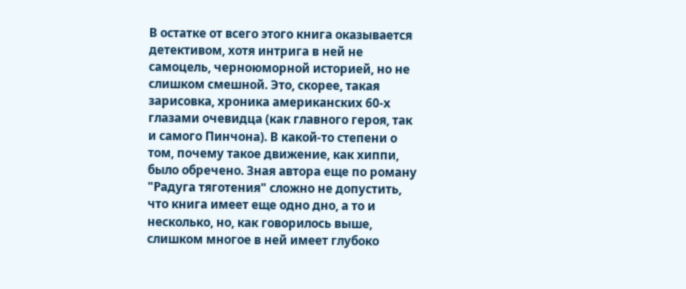В остатке от всего этого книга оказывается детективом, хотя интрига в ней не самоцель, черноюморной историей, но не слишком смешной. Это, скорее, такая зарисовка, хроника американских 60-х глазами очевидца (как главного героя, так и самого Пинчона). В какой-то степени о том, почему такое движение, как хиппи, было обречено. Зная автора еще по роману "Радуга тяготения" сложно не допустить, что книга имеет еще одно дно, а то и несколько, но, как говорилось выше, слишком многое в ней имеет глубоко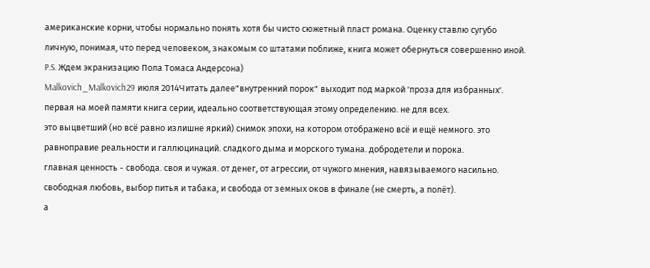американские корни, чтобы нормально понять хотя бы чисто сюжетный пласт романа. Оценку ставлю сугубо личную, понимая, что перед человеком, знакомым со штатами поближе, книга может обернуться совершенно иной.
P.S. Ждем экранизацию Пола Томаса Андерсона)
Malkovich_Malkovich29 июля 2014Читать далее"внутренний порок" выходит под маркой 'проза для избранных'. первая на моей памяти книга серии, идеально соответствующая этому определению. не для всех.
это выцветший (но всё равно излишне яркий) снимок эпохи, на котором отображено всё и ещё немного. это равноправие реальности и галлюцинаций. сладкого дыма и морского тумана. добродетели и порока.
главная ценность - свобода. своя и чужая. от денег, от агрессии, от чужого мнения, навязываемого насильно. свободная любовь, выбор питья и табака, и свобода от земных оков в финале (не смерть, а полёт).
а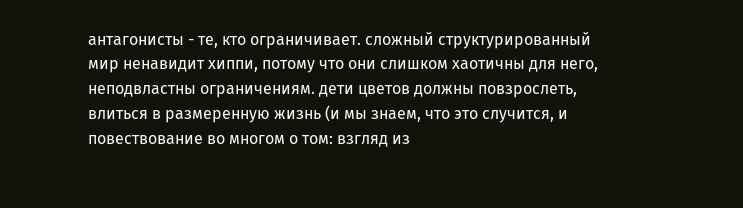антагонисты - те, кто ограничивает. сложный структурированный мир ненавидит хиппи, потому что они слишком хаотичны для него, неподвластны ограничениям. дети цветов должны повзрослеть, влиться в размеренную жизнь (и мы знаем, что это случится, и повествование во многом о том: взгляд из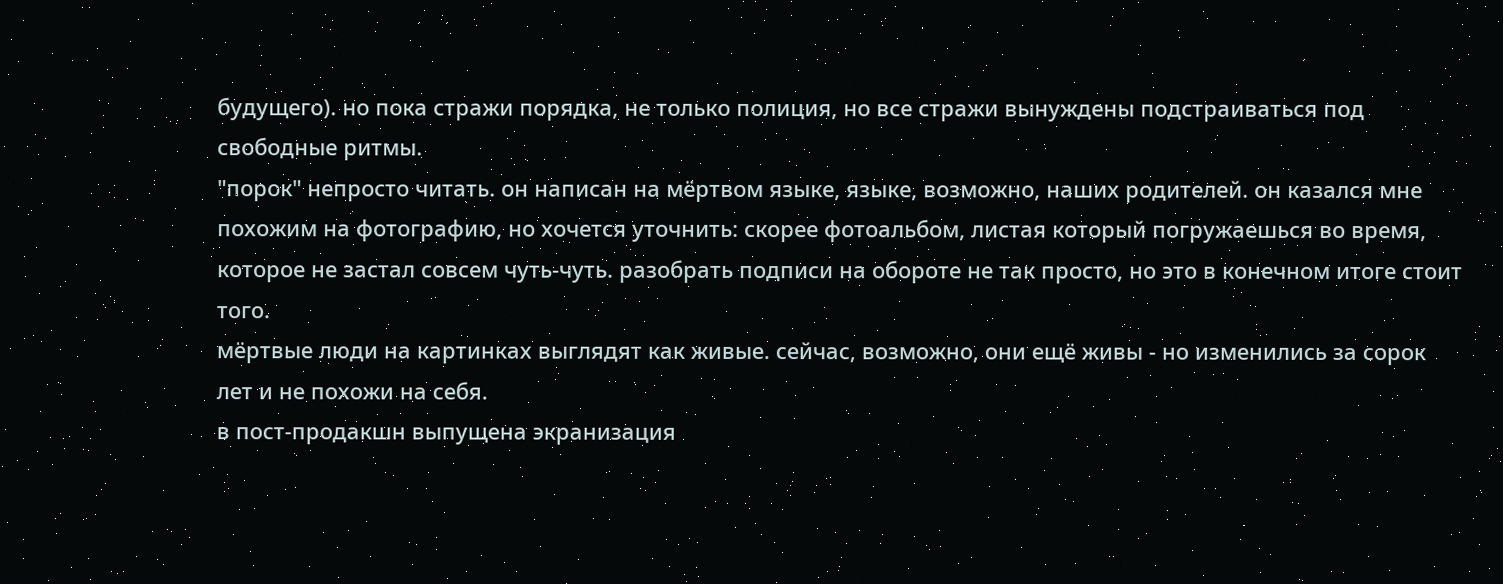будущего). но пока стражи порядка, не только полиция, но все стражи вынуждены подстраиваться под свободные ритмы.
"порок" непросто читать. он написан на мёртвом языке, языке, возможно, наших родителей. он казался мне похожим на фотографию, но хочется уточнить: скорее фотоальбом, листая который погружаешься во время, которое не застал совсем чуть-чуть. разобрать подписи на обороте не так просто, но это в конечном итоге стоит того.
мёртвые люди на картинках выглядят как живые. сейчас, возможно, они ещё живы - но изменились за сорок лет и не похожи на себя.
в пост-продакшн выпущена экранизация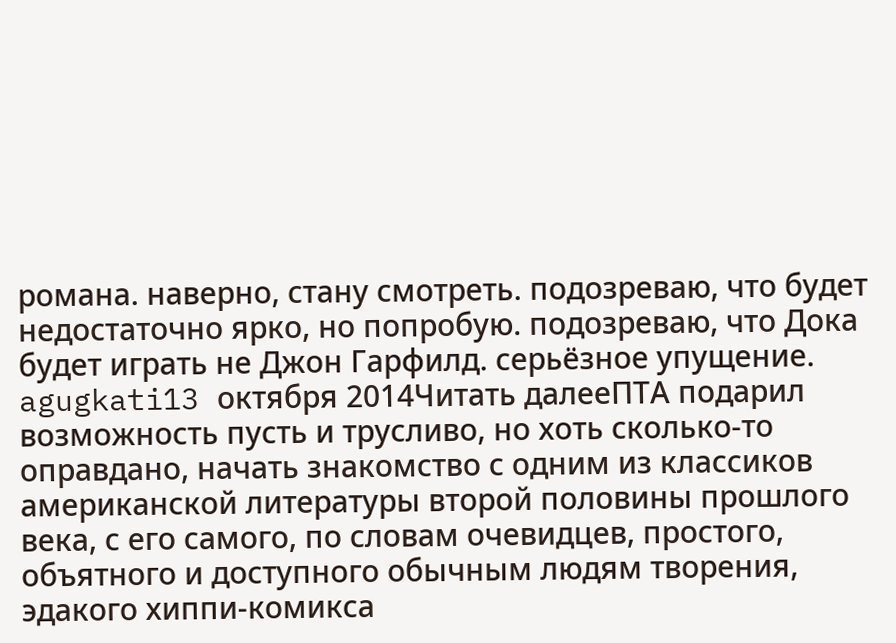романа. наверно, стану смотреть. подозреваю, что будет недостаточно ярко, но попробую. подозреваю, что Дока будет играть не Джон Гарфилд. серьёзное упущение.
agugkati13 октября 2014Читать далееПТА подарил возможность пусть и трусливо, но хоть сколько-то оправдано, начать знакомство с одним из классиков американской литературы второй половины прошлого века, с его самого, по словам очевидцев, простого, объятного и доступного обычным людям творения, эдакого хиппи-комикса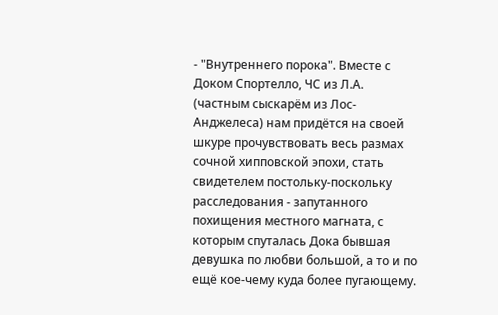- "Внутреннего порока". Вместе с Доком Спортелло, ЧС из Л.А. (частным сыскарём из Лос-Анджелеса) нам придётся на своей шкуре прочувствовать весь размах сочной хипповской эпохи, стать свидетелем постольку-поскольку расследования - запутанного похищения местного магната, с которым спуталась Дока бывшая девушка по любви большой, а то и по ещё кое-чему куда более пугающему.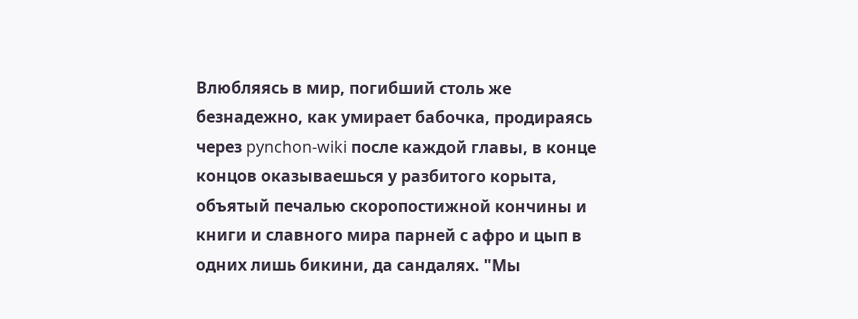Влюбляясь в мир, погибший столь же безнадежно, как умирает бабочка, продираясь через pynchon-wiki после каждой главы, в конце концов оказываешься у разбитого корыта, объятый печалью скоропостижной кончины и книги и славного мира парней с афро и цып в одних лишь бикини, да сандалях. "Мы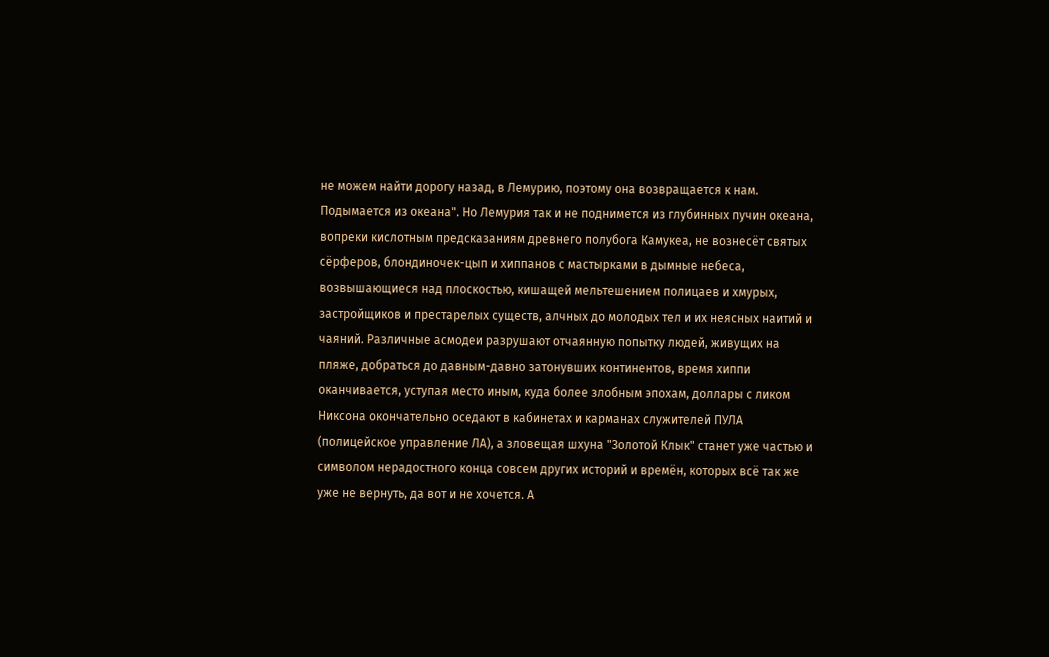не можем найти дорогу назад, в Лемурию, поэтому она возвращается к нам. Подымается из океана". Но Лемурия так и не поднимется из глубинных пучин океана, вопреки кислотным предсказаниям древнего полубога Камукеа, не вознесёт святых сёрферов, блондиночек-цып и хиппанов с мастырками в дымные небеса, возвышающиеся над плоскостью, кишащей мельтешением полицаев и хмурых, застройщиков и престарелых существ, алчных до молодых тел и их неясных наитий и чаяний. Различные асмодеи разрушают отчаянную попытку людей, живущих на пляже, добраться до давным-давно затонувших континентов, время хиппи оканчивается, уступая место иным, куда более злобным эпохам, доллары с ликом Никсона окончательно оседают в кабинетах и карманах служителей ПУЛА (полицейское управление ЛА), а зловещая шхуна "Золотой Клык" станет уже частью и символом нерадостного конца совсем других историй и времён, которых всё так же уже не вернуть, да вот и не хочется. А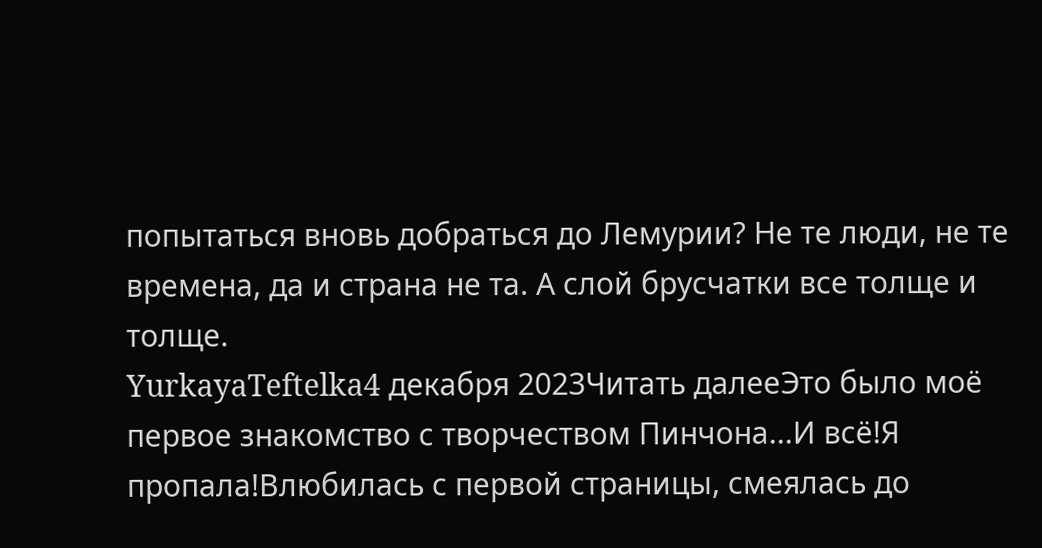попытаться вновь добраться до Лемурии? Не те люди, не те времена, да и страна не та. А слой брусчатки все толще и толще.
YurkayaTeftelka4 декабря 2023Читать далееЭто было моё первое знакомство с творчеством Пинчона...И всё!Я пропала!Влюбилась с первой страницы, смеялась до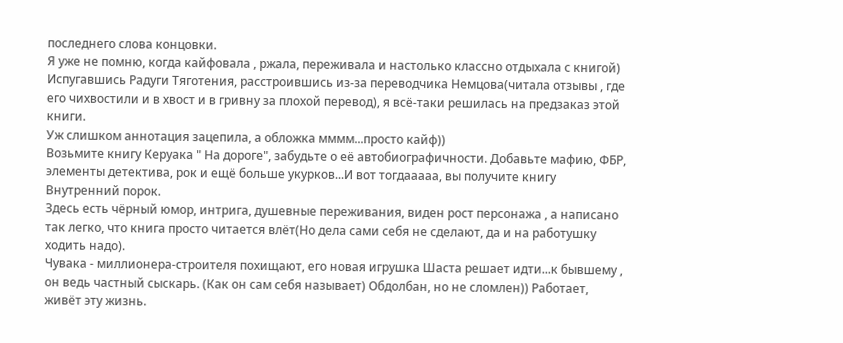последнего слова концовки.
Я уже не помню, когда кайфовала , ржала, переживала и настолько классно отдыхала с книгой)
Испугавшись Радуги Тяготения, расстроившись из-за переводчика Немцова(читала отзывы , где его чихвостили и в хвост и в гривну за плохой перевод), я всё-таки решилась на предзаказ этой книги.
Уж слишком аннотация зацепила, а обложка мммм...просто кайф))
Возьмите книгу Керуака " На дороге", забудьте о её автобиографичности. Добавьте мафию, ФБР, элементы детектива, рок и ещё больше укурков...И вот тогдааааа, вы получите книгу Внутренний порок.
Здесь есть чёрный юмор, интрига, душевные переживания, виден рост персонажа , а написано так легко, что книга просто читается влёт(Но дела сами себя не сделают, да и на работушку ходить надо).
Чувака - миллионера-строителя похищают, его новая игрушка Шаста решает идти...к бывшему , он ведь частный сыскарь. (Как он сам себя называет) Обдолбан, но не сломлен)) Работает, живёт эту жизнь.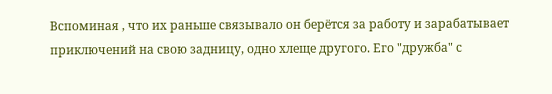Вспоминая , что их раньше связывало он берётся за работу и зарабатывает приключений на свою задницу, одно хлеще другого. Его "дружба" с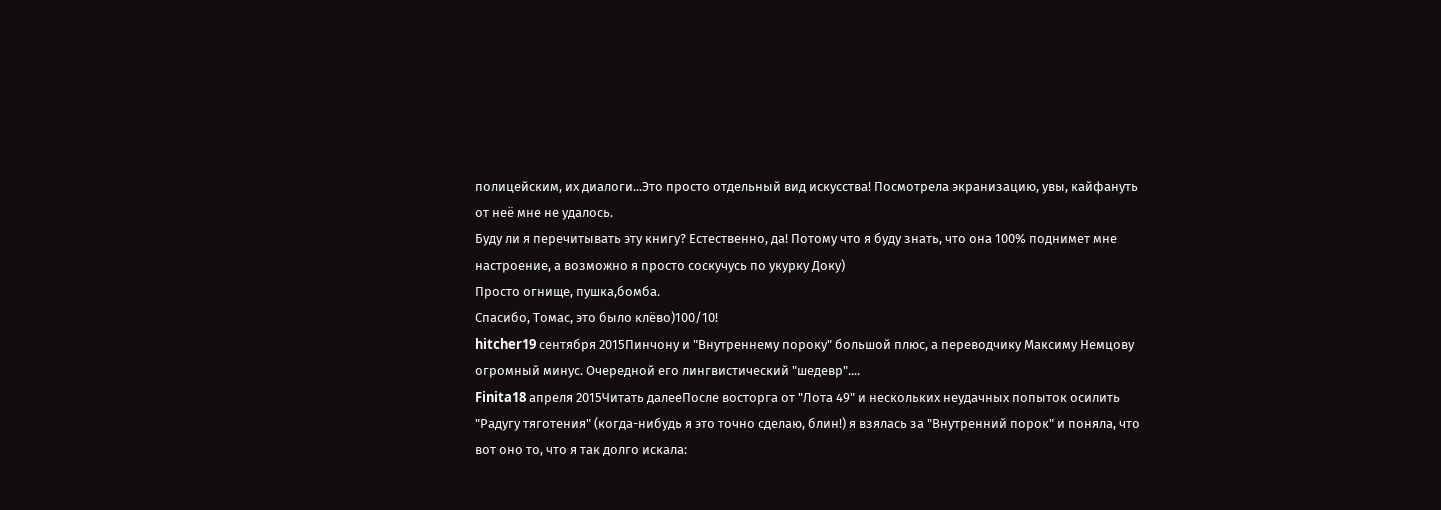полицейским, их диалоги...Это просто отдельный вид искусства! Посмотрела экранизацию, увы, кайфануть от неё мне не удалось.
Буду ли я перечитывать эту книгу? Естественно, да! Потому что я буду знать, что она 100% поднимет мне настроение, а возможно я просто соскучусь по укурку Доку)
Просто огнище, пушка,бомба.
Спасибо, Томас, это было клёво)100/10!
hitcher19 сентября 2015Пинчону и "Внутреннему пороку" большой плюс, а переводчику Максиму Немцову огромный минус. Очередной его лингвистический "шедевр"....
Finita18 апреля 2015Читать далееПосле восторга от "Лота 49" и нескольких неудачных попыток осилить "Радугу тяготения" (когда-нибудь я это точно сделаю, блин!) я взялась за "Внутренний порок" и поняла, что вот оно то, что я так долго искала: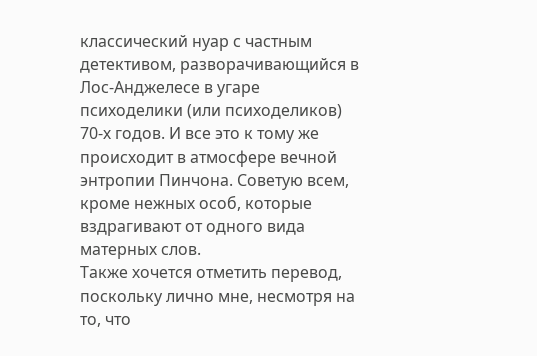классический нуар с частным детективом, разворачивающийся в Лос-Анджелесе в угаре психоделики (или психоделиков) 70-х годов. И все это к тому же происходит в атмосфере вечной энтропии Пинчона. Советую всем, кроме нежных особ, которые вздрагивают от одного вида матерных слов.
Также хочется отметить перевод, поскольку лично мне, несмотря на то, что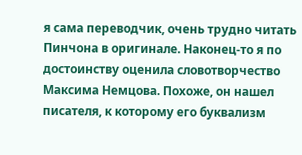я сама переводчик, очень трудно читать Пинчона в оригинале. Наконец-то я по достоинству оценила словотворчество Максима Немцова. Похоже, он нашел писателя, к которому его буквализм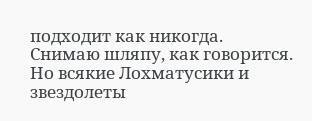подходит как никогда. Снимаю шляпу, как говорится. Но всякие Лохматусики и звездолеты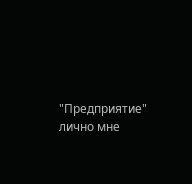"Предприятие" лично мне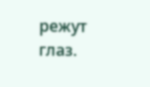режут глаз.